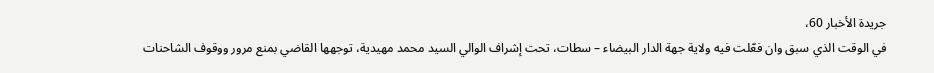جريدة الأخبار 60،
في الوقت الذي سبق وان فعّلت فيه ولاية جهة الدار البيضاء – سطات، تحت إشراف الوالي السيد محمد مهيدية، توجهها القاضي بمنع مرور ووقوف الشاحنات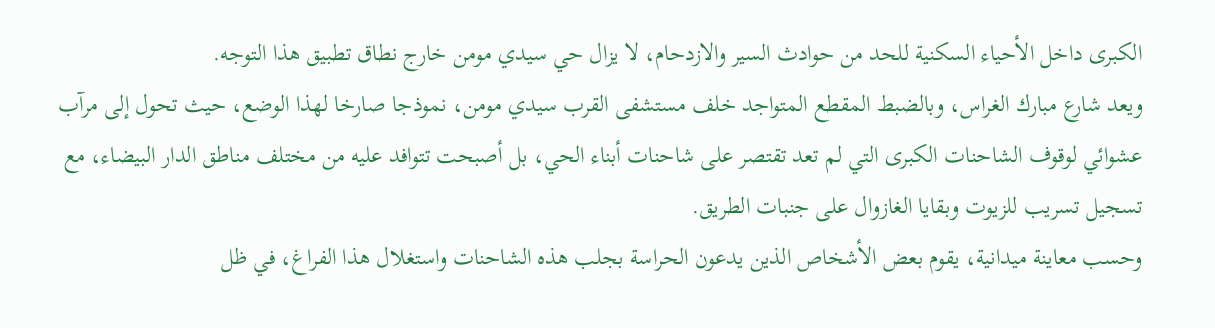الكبرى داخل الأحياء السكنية للحد من حوادث السير والازدحام، لا يزال حي سيدي مومن خارج نطاق تطبيق هذا التوجه.
ويعد شارع مبارك الغراس، وبالضبط المقطع المتواجد خلف مستشفى القرب سيدي مومن، نموذجا صارخا لهذا الوضع، حيث تحول إلى مرآب عشوائي لوقوف الشاحنات الكبرى التي لم تعد تقتصر على شاحنات أبناء الحي، بل أصبحت تتوافد عليه من مختلف مناطق الدار البيضاء، مع تسجيل تسريب للزيوت وبقايا الغازوال على جنبات الطريق.
وحسب معاينة ميدانية، يقوم بعض الأشخاص الذين يدعون الحراسة بجلب هذه الشاحنات واستغلال هذا الفراغ، في ظل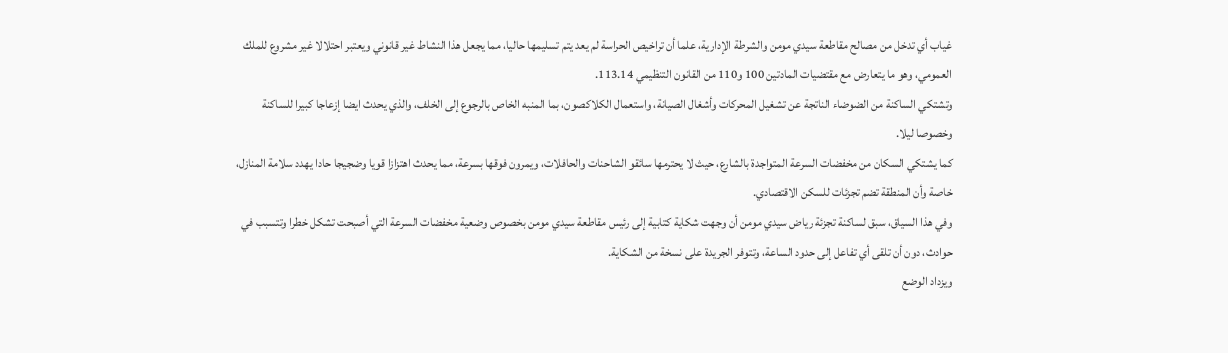غياب أي تدخل من مصالح مقاطعة سيدي مومن والشرطة الإدارية، علما أن تراخيص الحراسة لم يعد يتم تسليمها حاليا، مما يجعل هذا النشاط غير قانوني ويعتبر احتلالا غير مشروع للملك العمومي، وهو ما يتعارض مع مقتضيات المادتين 100 و110 من القانون التنظيمي 113.14.
وتشتكي الساكنة من الضوضاء الناتجة عن تشغيل المحركات وأشغال الصيانة، واستعمال الكلاكصون، بما المنبه الخاص بالرجوع إلى الخلف، والذي يحدث ايضا إزعاجا كبيرا للساكنة وخصوصا ليلا.
كما يشتكي السكان من مخفضات السرعة المتواجدة بالشارع، حيث لا يحترمها سائقو الشاحنات والحافلات، ويمرون فوقها بسرعة، مما يحدث اهتزازا قويا وضجيجا حادا يهدد سلامة المنازل، خاصة وأن المنطقة تضم تجزئات للسكن الاقتصادي.
وفي هذا السياق، سبق لساكنة تجزئة رياض سيدي مومن أن وجهت شكاية كتابية إلى رئيس مقاطعة سيدي مومن بخصوص وضعية مخفضات السرعة التي أصبحت تشكل خطرا وتتسبب في حوادث، دون أن تلقى أي تفاعل إلى حدود الساعة، وتتوفر الجريدة على نسخة من الشكاية.
ويزداد الوضع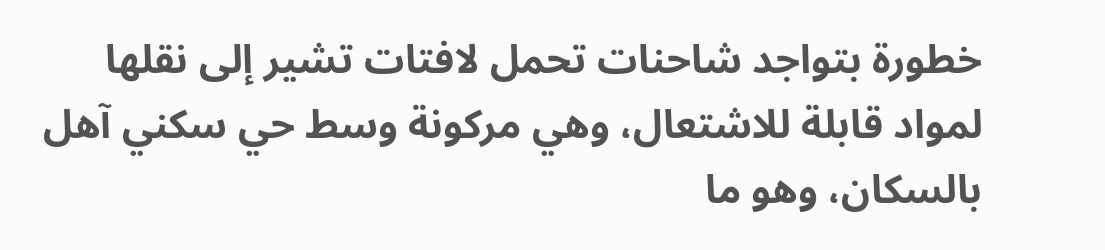خطورة بتواجد شاحنات تحمل لافتات تشير إلى نقلها لمواد قابلة للاشتعال، وهي مركونة وسط حي سكني آهل بالسكان، وهو ما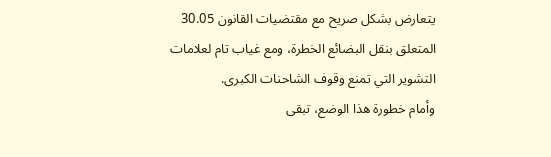يتعارض بشكل صريح مع مقتضيات القانون 30.05 المتعلق بنقل البضائع الخطرة، ومع غياب تام لعلامات التشوير التي تمنع وقوف الشاحنات الكبرى.
وأمام خطورة هذا الوضع، تبقى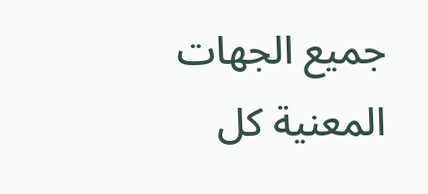جميع الجهات المعنية كل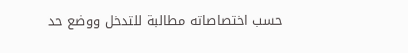حسب اختصاصاته مطالبة للتدخل ووضع حد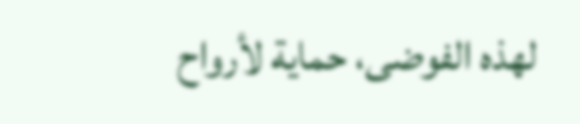لهذه الفوضى، حماية لأرواح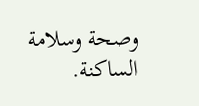وصحة وسلامة الساكنة.